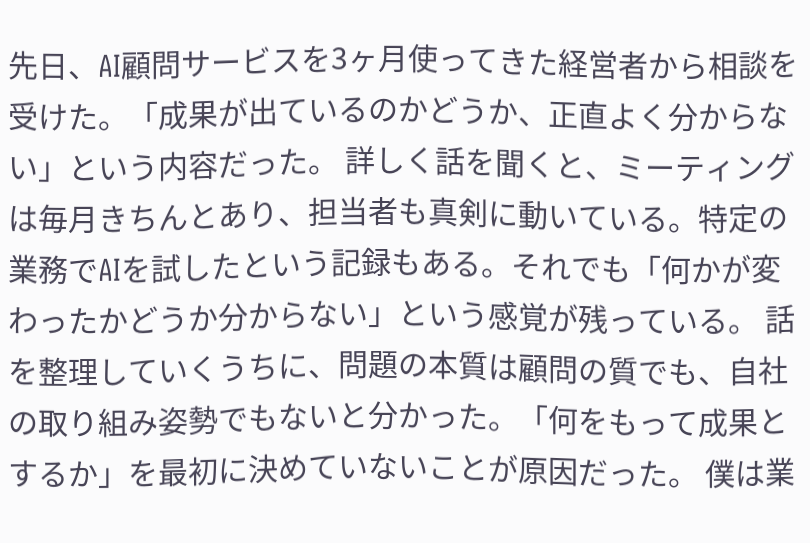先日、AI顧問サービスを3ヶ月使ってきた経営者から相談を受けた。「成果が出ているのかどうか、正直よく分からない」という内容だった。 詳しく話を聞くと、ミーティングは毎月きちんとあり、担当者も真剣に動いている。特定の業務でAIを試したという記録もある。それでも「何かが変わったかどうか分からない」という感覚が残っている。 話を整理していくうちに、問題の本質は顧問の質でも、自社の取り組み姿勢でもないと分かった。「何をもって成果とするか」を最初に決めていないことが原因だった。 僕は業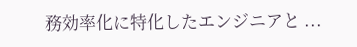務効率化に特化したエンジニアと ...